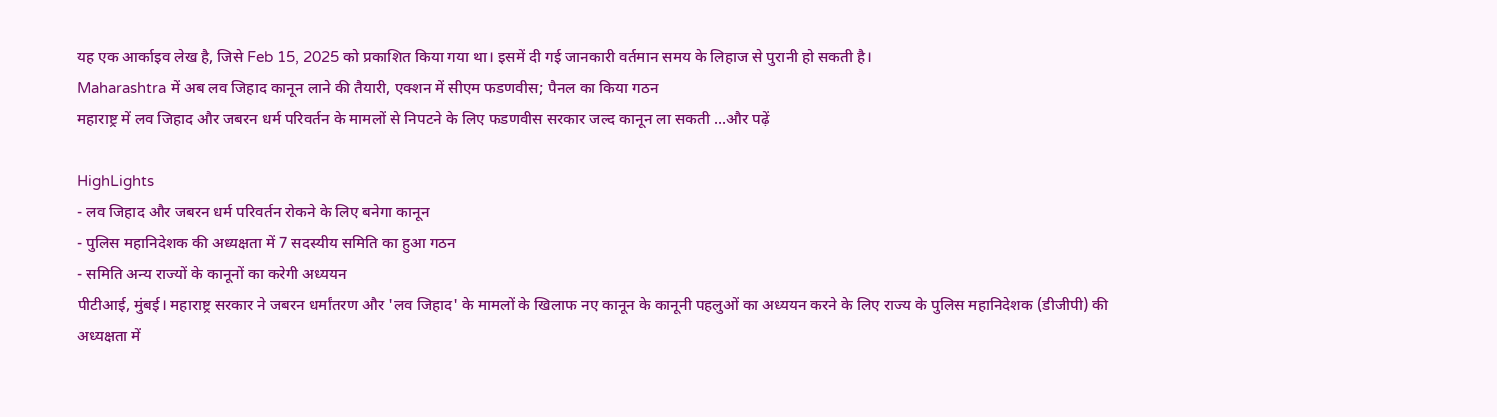यह एक आर्काइव लेख है, जिसे Feb 15, 2025 को प्रकाशित किया गया था। इसमें दी गई जानकारी वर्तमान समय के लिहाज से पुरानी हो सकती है।
Maharashtra में अब लव जिहाद कानून लाने की तैयारी, एक्शन में सीएम फडणवीस; पैनल का किया गठन
महाराष्ट्र में लव जिहाद और जबरन धर्म परिवर्तन के मामलों से निपटने के लिए फडणवीस सरकार जल्द कानून ला सकती ...और पढ़ें

HighLights
- लव जिहाद और जबरन धर्म परिवर्तन रोकने के लिए बनेगा कानून
- पुलिस महानिदेशक की अध्यक्षता में 7 सदस्यीय समिति का हुआ गठन
- समिति अन्य राज्यों के कानूनों का करेगी अध्ययन
पीटीआई, मुंबई। महाराष्ट्र सरकार ने जबरन धर्मांतरण और 'लव जिहाद' के मामलों के खिलाफ नए कानून के कानूनी पहलुओं का अध्ययन करने के लिए राज्य के पुलिस महानिदेशक (डीजीपी) की अध्यक्षता में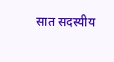सात सदस्यीय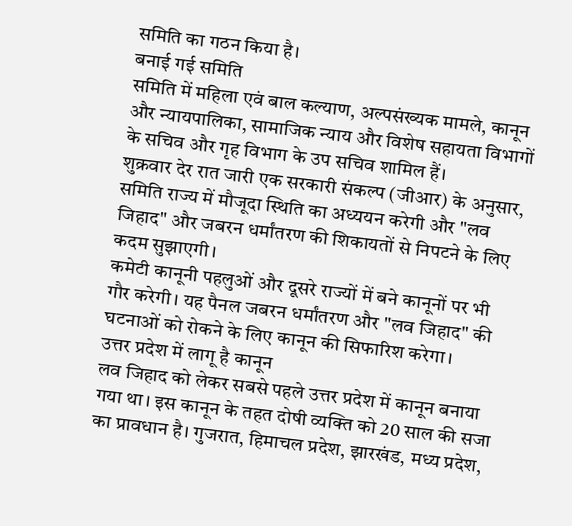समिति का गठन किया है।
बनाई गई समिति
समिति में महिला एवं बाल कल्याण, अल्पसंख्यक मामले, कानून और न्यायपालिका, सामाजिक न्याय और विशेष सहायता विभागों के सचिव और गृह विभाग के उप सचिव शामिल हैं।
शुक्रवार देर रात जारी एक सरकारी संकल्प (जीआर) के अनुसार, समिति राज्य में मौजूदा स्थिति का अध्ययन करेगी और "लव जिहाद" और जबरन धर्मांतरण की शिकायतों से निपटने के लिए कदम सुझाएगी।
कमेटी कानूनी पहलुओं और दूसरे राज्यों में बने कानूनों पर भी गौर करेगी। यह पैनल जबरन धर्मांतरण और "लव जिहाद" की घटनाओं को रोकने के लिए कानून की सिफारिश करेगा।
उत्तर प्रदेश में लागू है कानून
लव जिहाद को लेकर सबसे पहले उत्तर प्रदेश में कानून बनाया गया था। इस कानून के तहत दोषी व्यक्ति को 20 साल की सजा का प्रावधान है। गुजरात, हिमाचल प्रदेश, झारखंड, मध्य प्रदेश,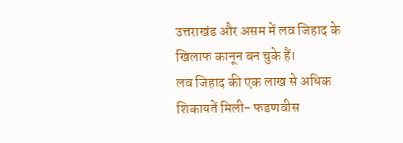उत्तराखंड और असम में लव जिहाद के खिलाफ कानून बन चुके हैं।
लव जिहाद की एक लाख से अधिक शिकायतें मिली- फडणवीस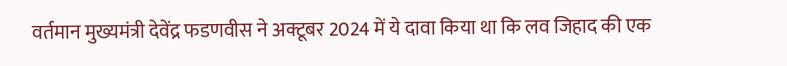वर्तमान मुख्यमंत्री देवेंद्र फडणवीस ने अक्टूबर 2024 में ये दावा किया था कि लव जिहाद की एक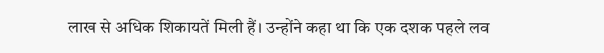लाख से अधिक शिकायतें मिली हैं। उन्होंने कहा था कि एक दशक पहले लव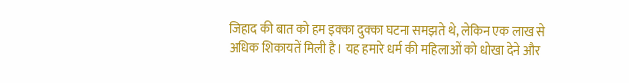जिहाद की बात को हम इक्का दुक्का घटना समझते थे, लेकिन एक लाख से अधिक शिकायतें मिली है। यह हमारे धर्म की महिलाओं को धोखा देने और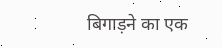बिगाड़ने का एक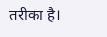तरीका है।